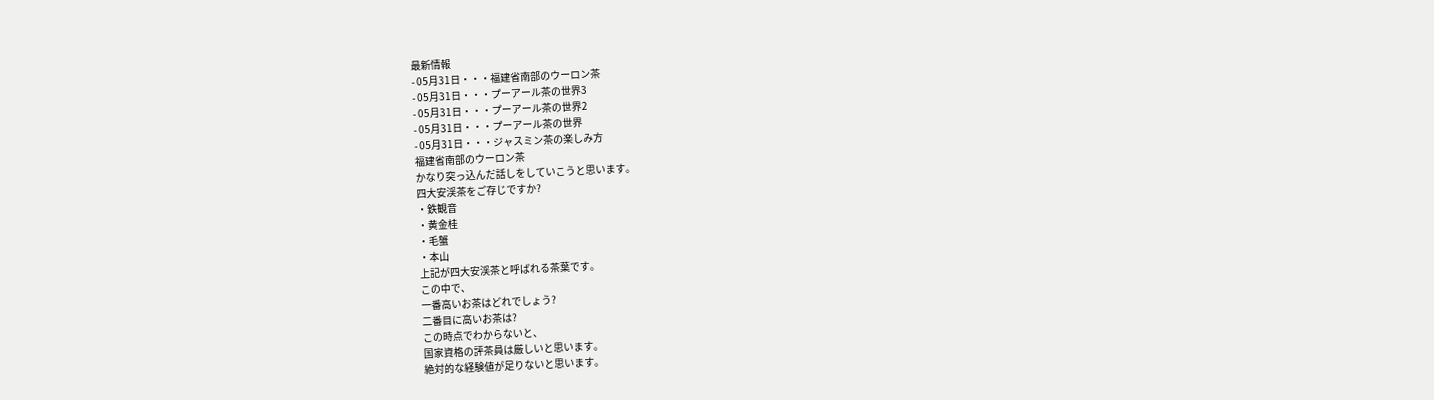最新情報
- 05月31日・・・福建省南部のウーロン茶
- 05月31日・・・プーアール茶の世界3
- 05月31日・・・プーアール茶の世界2
- 05月31日・・・プーアール茶の世界
- 05月31日・・・ジャスミン茶の楽しみ方
福建省南部のウーロン茶
かなり突っ込んだ話しをしていこうと思います。
四大安渓茶をご存じですか?
・鉄観音
・黄金桂
・毛蟹
・本山
上記が四大安渓茶と呼ばれる茶葉です。
この中で、
一番高いお茶はどれでしょう?
二番目に高いお茶は?
この時点でわからないと、
国家資格の評茶員は厳しいと思います。
絶対的な経験値が足りないと思います。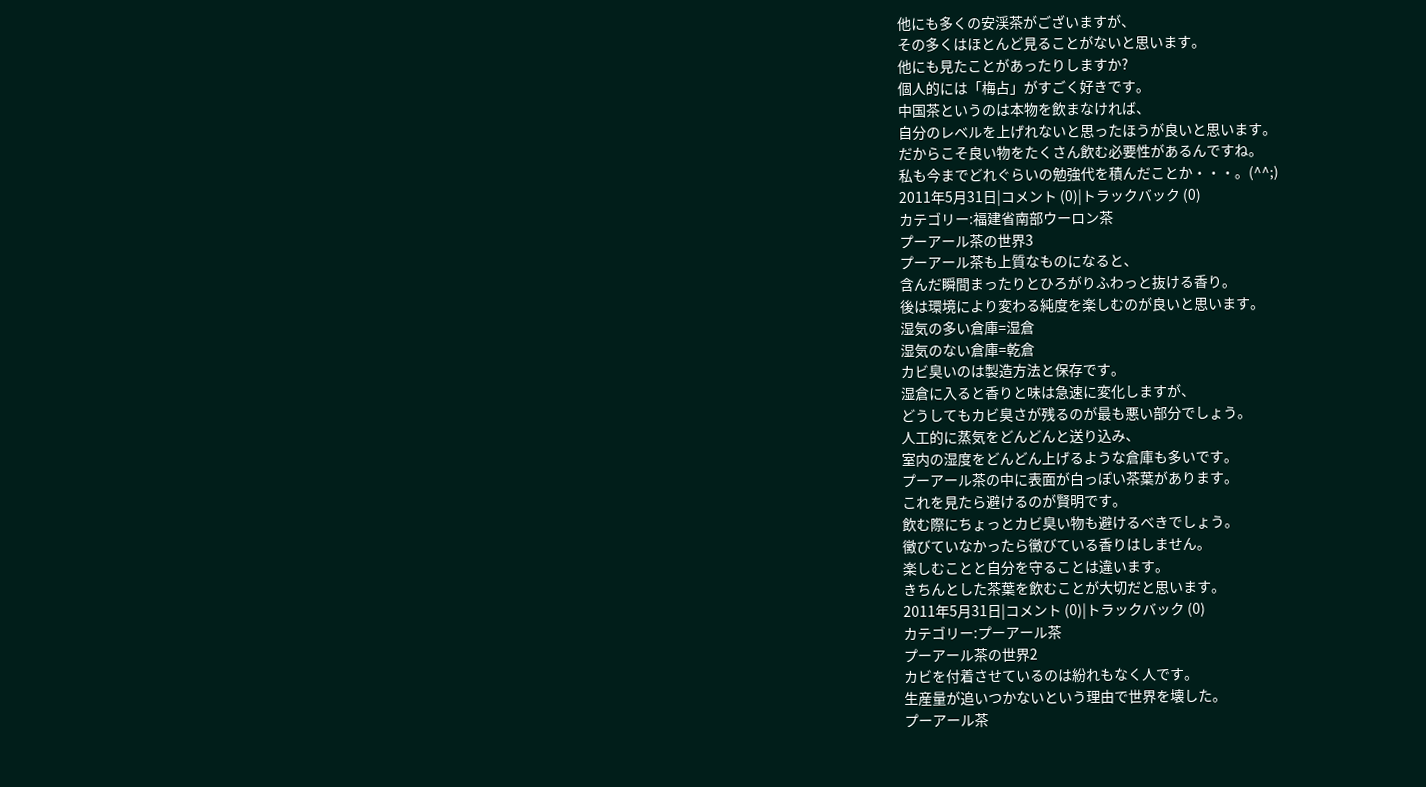他にも多くの安渓茶がございますが、
その多くはほとんど見ることがないと思います。
他にも見たことがあったりしますか?
個人的には「梅占」がすごく好きです。
中国茶というのは本物を飲まなければ、
自分のレベルを上げれないと思ったほうが良いと思います。
だからこそ良い物をたくさん飲む必要性があるんですね。
私も今までどれぐらいの勉強代を積んだことか・・・。(^^;)
2011年5月31日|コメント (0)|トラックバック (0)
カテゴリー:福建省南部ウーロン茶
プーアール茶の世界3
プーアール茶も上質なものになると、
含んだ瞬間まったりとひろがりふわっと抜ける香り。
後は環境により変わる純度を楽しむのが良いと思います。
湿気の多い倉庫=湿倉
湿気のない倉庫=乾倉
カビ臭いのは製造方法と保存です。
湿倉に入ると香りと味は急速に変化しますが、
どうしてもカビ臭さが残るのが最も悪い部分でしょう。
人工的に蒸気をどんどんと送り込み、
室内の湿度をどんどん上げるような倉庫も多いです。
プーアール茶の中に表面が白っぽい茶葉があります。
これを見たら避けるのが賢明です。
飲む際にちょっとカビ臭い物も避けるべきでしょう。
黴びていなかったら黴びている香りはしません。
楽しむことと自分を守ることは違います。
きちんとした茶葉を飲むことが大切だと思います。
2011年5月31日|コメント (0)|トラックバック (0)
カテゴリー:プーアール茶
プーアール茶の世界2
カビを付着させているのは紛れもなく人です。
生産量が追いつかないという理由で世界を壊した。
プーアール茶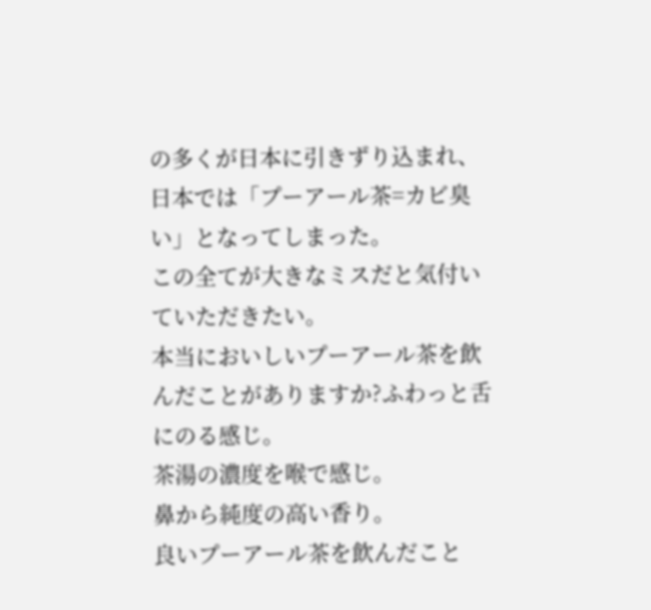の多くが日本に引きずり込まれ、
日本では「プーアール茶=カビ臭い」となってしまった。
この全てが大きなミスだと気付いていただきたい。
本当においしいプーアール茶を飲んだことがありますか?ふわっと舌にのる感じ。
茶湯の濃度を喉で感じ。
鼻から純度の高い香り。
良いプーアール茶を飲んだこと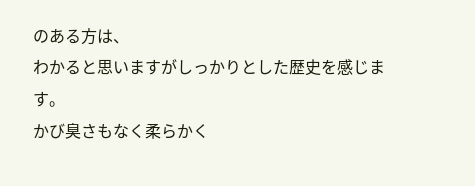のある方は、
わかると思いますがしっかりとした歴史を感じます。
かび臭さもなく柔らかく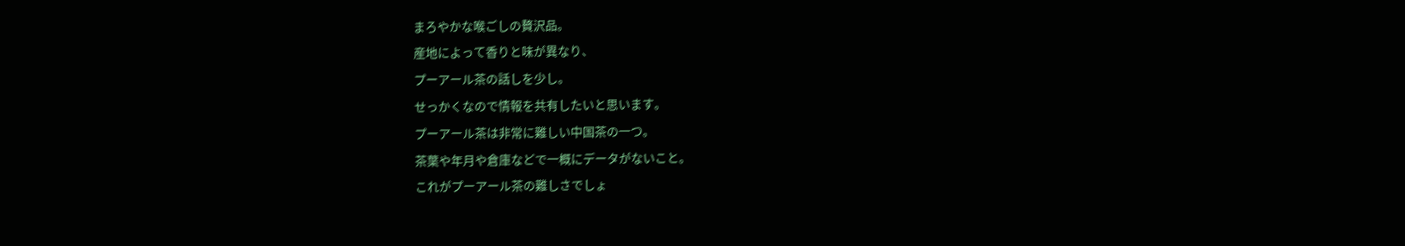まろやかな喉ごしの贅沢品。
産地によって香りと味が異なり、
プーアール茶の話しを少し。
せっかくなので情報を共有したいと思います。
プーアール茶は非常に難しい中国茶の一つ。
茶葉や年月や倉庫などで一概にデータがないこと。
これがプーアール茶の難しさでしょ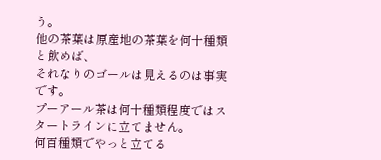う。
他の茶葉は原産地の茶葉を何十種類と飲めば、
それなりのゴールは見えるのは事実です。
プーアール茶は何十種類程度ではスタートラインに立てません。
何百種類でやっと立てる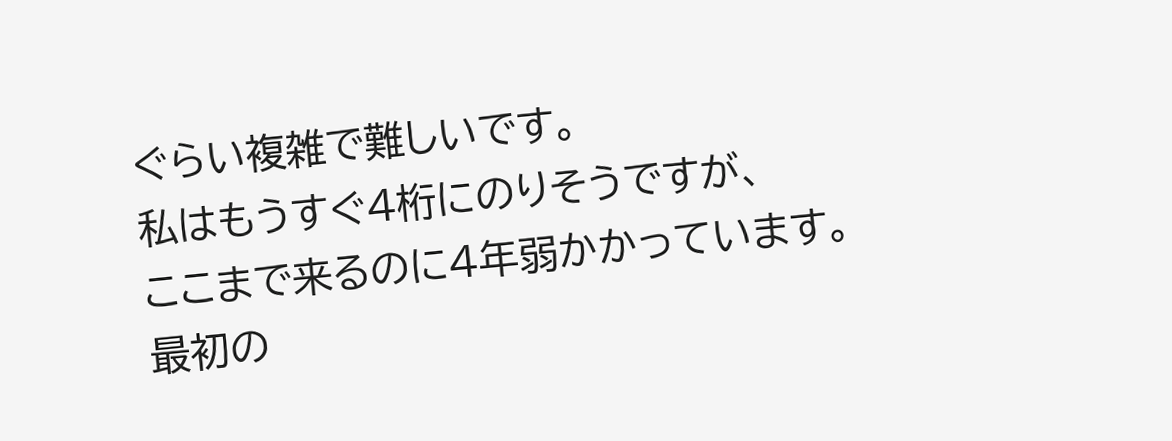ぐらい複雑で難しいです。
私はもうすぐ4桁にのりそうですが、
ここまで来るのに4年弱かかっています。
最初の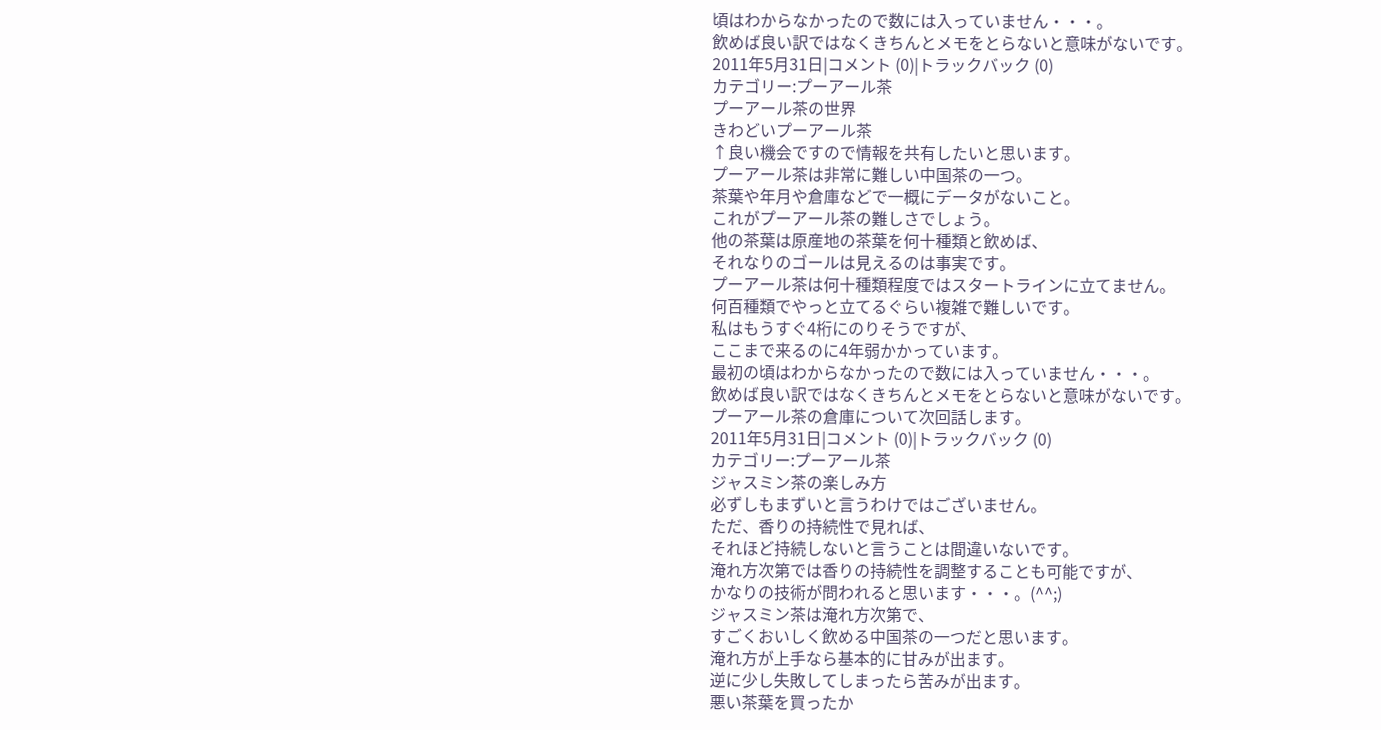頃はわからなかったので数には入っていません・・・。
飲めば良い訳ではなくきちんとメモをとらないと意味がないです。
2011年5月31日|コメント (0)|トラックバック (0)
カテゴリー:プーアール茶
プーアール茶の世界
きわどいプーアール茶
↑良い機会ですので情報を共有したいと思います。
プーアール茶は非常に難しい中国茶の一つ。
茶葉や年月や倉庫などで一概にデータがないこと。
これがプーアール茶の難しさでしょう。
他の茶葉は原産地の茶葉を何十種類と飲めば、
それなりのゴールは見えるのは事実です。
プーアール茶は何十種類程度ではスタートラインに立てません。
何百種類でやっと立てるぐらい複雑で難しいです。
私はもうすぐ4桁にのりそうですが、
ここまで来るのに4年弱かかっています。
最初の頃はわからなかったので数には入っていません・・・。
飲めば良い訳ではなくきちんとメモをとらないと意味がないです。
プーアール茶の倉庫について次回話します。
2011年5月31日|コメント (0)|トラックバック (0)
カテゴリー:プーアール茶
ジャスミン茶の楽しみ方
必ずしもまずいと言うわけではございません。
ただ、香りの持続性で見れば、
それほど持続しないと言うことは間違いないです。
淹れ方次第では香りの持続性を調整することも可能ですが、
かなりの技術が問われると思います・・・。(^^;)
ジャスミン茶は淹れ方次第で、
すごくおいしく飲める中国茶の一つだと思います。
淹れ方が上手なら基本的に甘みが出ます。
逆に少し失敗してしまったら苦みが出ます。
悪い茶葉を買ったか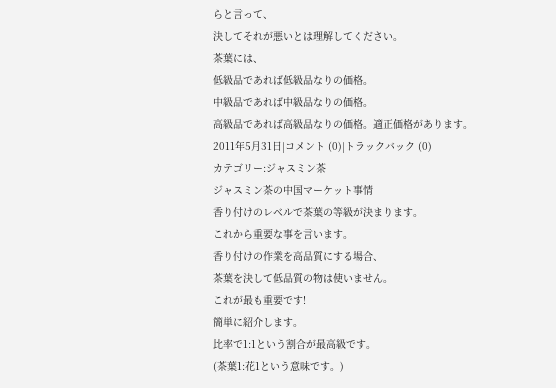らと言って、
決してそれが悪いとは理解してください。
茶葉には、
低級品であれば低級品なりの価格。
中級品であれば中級品なりの価格。
高級品であれば高級品なりの価格。適正価格があります。
2011年5月31日|コメント (0)|トラックバック (0)
カテゴリー:ジャスミン茶
ジャスミン茶の中国マーケット事情
香り付けのレベルで茶葉の等級が決まります。
これから重要な事を言います。
香り付けの作業を高品質にする場合、
茶葉を決して低品質の物は使いません。
これが最も重要です!
簡単に紹介します。
比率で1:1という割合が最高級です。
(茶葉1:花1という意味です。)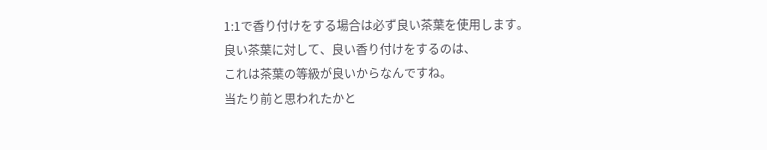1:1で香り付けをする場合は必ず良い茶葉を使用します。
良い茶葉に対して、良い香り付けをするのは、
これは茶葉の等級が良いからなんですね。
当たり前と思われたかと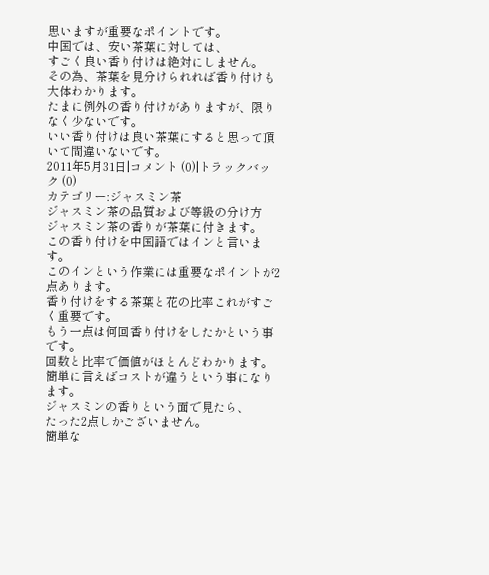思いますが重要なポイントです。
中国では、安い茶葉に対しては、
すごく良い香り付けは絶対にしません。
その為、茶葉を見分けられれば香り付けも大体わかります。
たまに例外の香り付けがありますが、限りなく少ないです。
いい香り付けは良い茶葉にすると思って頂いて間違いないです。
2011年5月31日|コメント (0)|トラックバック (0)
カテゴリー:ジャスミン茶
ジャスミン茶の品質および等級の分け方
ジャスミン茶の香りが茶葉に付きます。
この香り付けを中国語ではインと言います。
このインという作業には重要なポイントが2点あります。
香り付けをする茶葉と花の比率これがすごく重要です。
もう一点は何回香り付けをしたかという事です。
回数と比率で価値がほとんどわかります。
簡単に言えばコストが違うという事になります。
ジャスミンの香りという面で見たら、
たった2点しかございません。
簡単な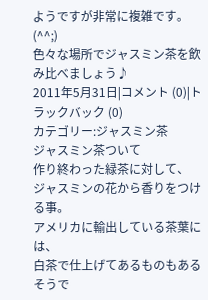ようですが非常に複雑です。(^^;)
色々な場所でジャスミン茶を飲み比べましょう♪
2011年5月31日|コメント (0)|トラックバック (0)
カテゴリー:ジャスミン茶
ジャスミン茶ついて
作り終わった緑茶に対して、
ジャスミンの花から香りをつける事。
アメリカに輸出している茶葉には、
白茶で仕上げてあるものもあるそうで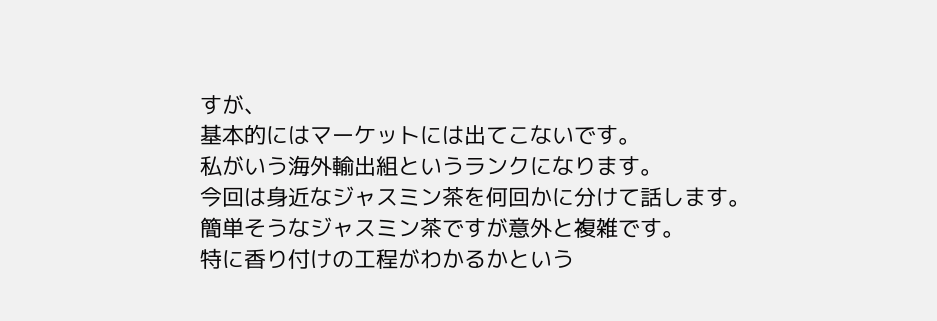すが、
基本的にはマーケットには出てこないです。
私がいう海外輸出組というランクになります。
今回は身近なジャスミン茶を何回かに分けて話します。
簡単そうなジャスミン茶ですが意外と複雑です。
特に香り付けの工程がわかるかという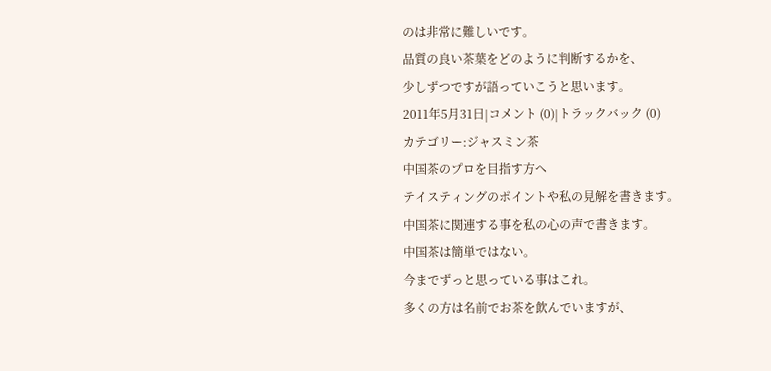のは非常に難しいです。
品質の良い茶葉をどのように判断するかを、
少しずつですが語っていこうと思います。
2011年5月31日|コメント (0)|トラックバック (0)
カテゴリー:ジャスミン茶
中国茶のプロを目指す方へ
テイスティングのポイントや私の見解を書きます。
中国茶に関連する事を私の心の声で書きます。
中国茶は簡単ではない。
今までずっと思っている事はこれ。
多くの方は名前でお茶を飲んでいますが、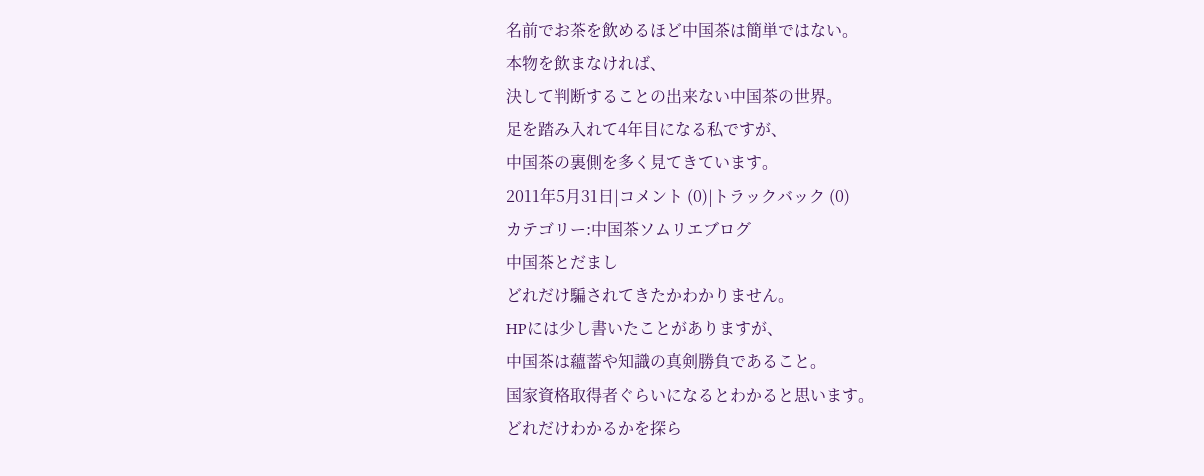名前でお茶を飲めるほど中国茶は簡単ではない。
本物を飲まなければ、
決して判断することの出来ない中国茶の世界。
足を踏み入れて4年目になる私ですが、
中国茶の裏側を多く見てきています。
2011年5月31日|コメント (0)|トラックバック (0)
カテゴリー:中国茶ソムリエブログ
中国茶とだまし
どれだけ騙されてきたかわかりません。
HPには少し書いたことがありますが、
中国茶は蘊蓄や知識の真剣勝負であること。
国家資格取得者ぐらいになるとわかると思います。
どれだけわかるかを探ら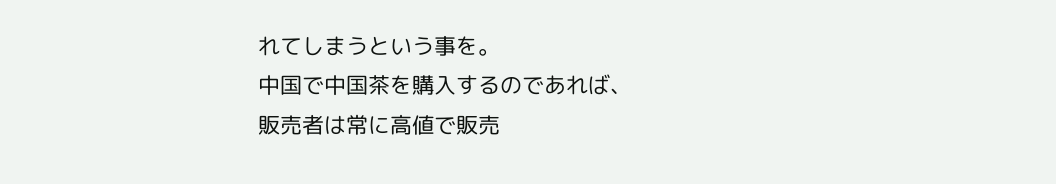れてしまうという事を。
中国で中国茶を購入するのであれば、
販売者は常に高値で販売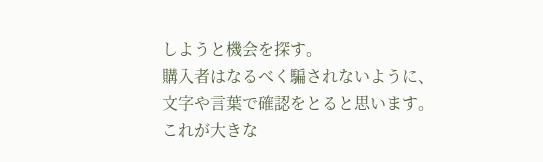しようと機会を探す。
購入者はなるべく騙されないように、
文字や言葉で確認をとると思います。
これが大きな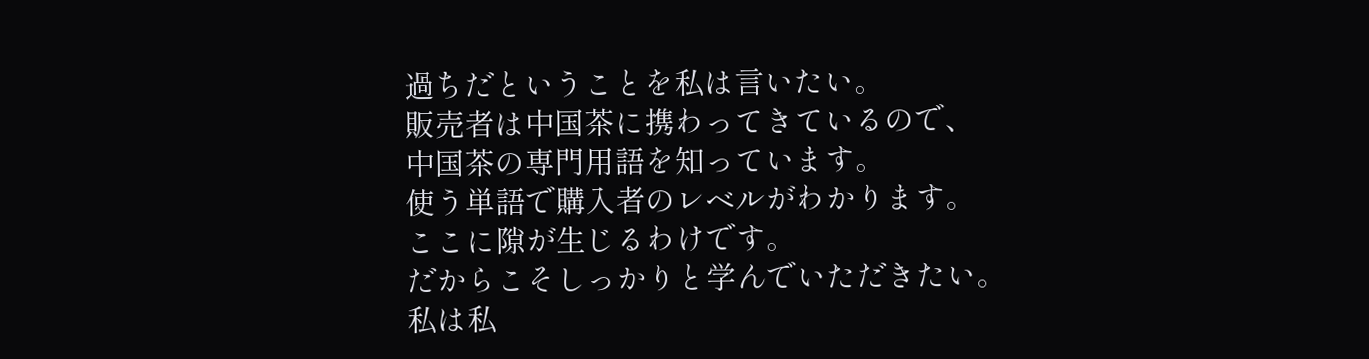過ちだということを私は言いたい。
販売者は中国茶に携わってきているので、
中国茶の専門用語を知っています。
使う単語で購入者のレベルがわかります。
ここに隙が生じるわけです。
だからこそしっかりと学んでいただきたい。
私は私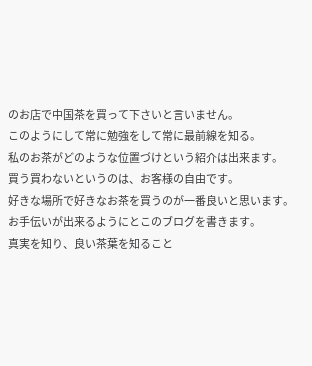のお店で中国茶を買って下さいと言いません。
このようにして常に勉強をして常に最前線を知る。
私のお茶がどのような位置づけという紹介は出来ます。
買う買わないというのは、お客様の自由です。
好きな場所で好きなお茶を買うのが一番良いと思います。
お手伝いが出来るようにとこのブログを書きます。
真実を知り、良い茶葉を知ること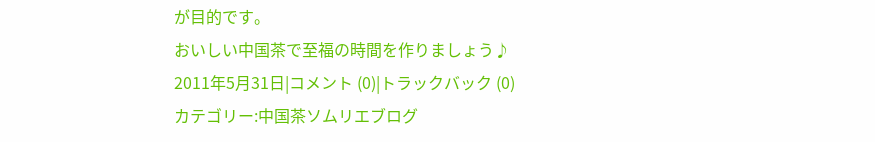が目的です。
おいしい中国茶で至福の時間を作りましょう♪
2011年5月31日|コメント (0)|トラックバック (0)
カテゴリー:中国茶ソムリエブログ